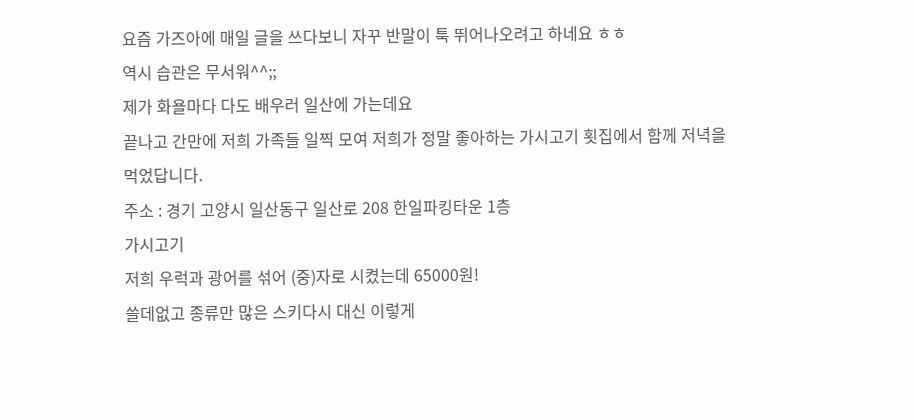요즘 가즈아에 매일 글을 쓰다보니 자꾸 반말이 툭 뛰어나오려고 하네요 ㅎㅎ
역시 습관은 무서워^^;;
제가 화욜마다 다도 배우러 일산에 가는데요
끝나고 간만에 저희 가족들 일찍 모여 저희가 정말 좋아하는 가시고기 횟집에서 함께 저녁을 먹었답니다.
주소 : 경기 고양시 일산동구 일산로 208 한일파킹타운 1층
가시고기
저희 우럭과 광어를 섞어 (중)자로 시켰는데 65000원!
쓸데없고 종류만 많은 스키다시 대신 이렇게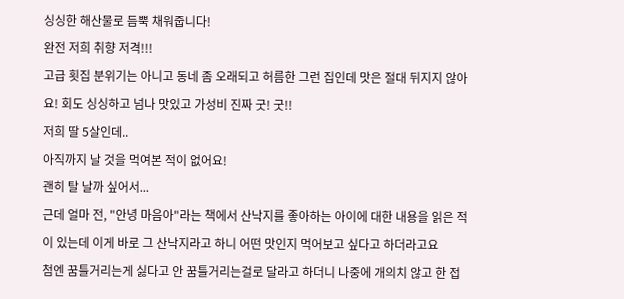싱싱한 해산물로 듬뿍 채워줍니다!
완전 저희 취향 저격!!!
고급 횟집 분위기는 아니고 동네 좀 오래되고 허름한 그런 집인데 맛은 절대 뒤지지 않아요! 회도 싱싱하고 넘나 맛있고 가성비 진짜 굿! 굿!!
저희 딸 5살인데..
아직까지 날 것을 먹여본 적이 없어요!
괜히 탈 날까 싶어서...
근데 얼마 전, "안녕 마음아"라는 책에서 산낙지를 좋아하는 아이에 대한 내용을 읽은 적이 있는데 이게 바로 그 산낙지라고 하니 어떤 맛인지 먹어보고 싶다고 하더라고요
첨엔 꿈틀거리는게 싫다고 안 꿈틀거리는걸로 달라고 하더니 나중에 개의치 않고 한 접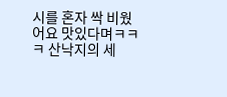시를 혼자 싹 비웠어요 맛있다며ㅋㅋㅋ 산낙지의 세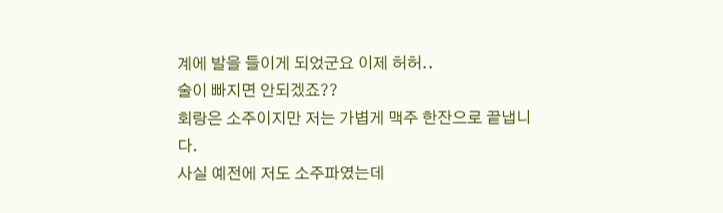계에 발을 들이게 되었군요 이제 허허..
술이 빠지면 안되겠죠??
회랑은 소주이지만 저는 가볍게 맥주 한잔으로 끝냅니다.
사실 예전에 저도 소주파였는데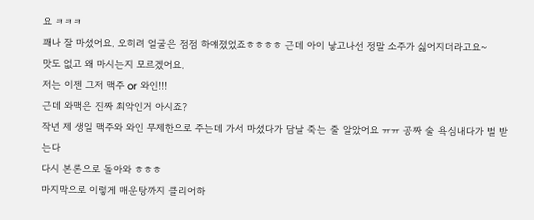요 ㅋㅋㅋ
꽤나 잘 마셨어요. 오히려 얼굴은 점점 하얘졌었죠ㅎㅎㅎㅎ 근데 아이 낳고나선 정말 소주가 싫어지더라고요~
맛도 없고 왜 마시는지 모르겠어요.
저는 이젠 그저 맥주 or 와인!!!
근데 와맥은 진짜 최악인거 아시죠?
작년 제 생일 맥주와 와인 무제한으로 주는데 가서 마셨다가 담날 죽는 줄 알았어요 ㅠㅠ 공짜 술 욕심내다가 벌 받는다
다시 본론으로 돌아와 ㅎㅎㅎ
마지막으로 이렇게 매운탕까지 클리어하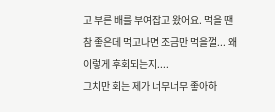고 부른 배를 부여잡고 왔어요. 먹을 땐 참 좋은데 먹고나면 조금만 먹을껄... 왜 이렇게 후회되는지....
그치만 회는 제가 너무너무 좋아하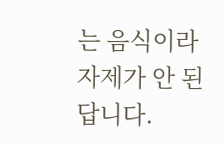는 음식이라 자제가 안 된답니다.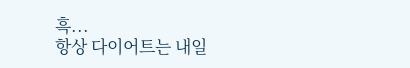흑...
항상 다이어트는 내일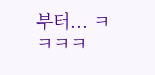부터... ㅋㅋㅋㅋ